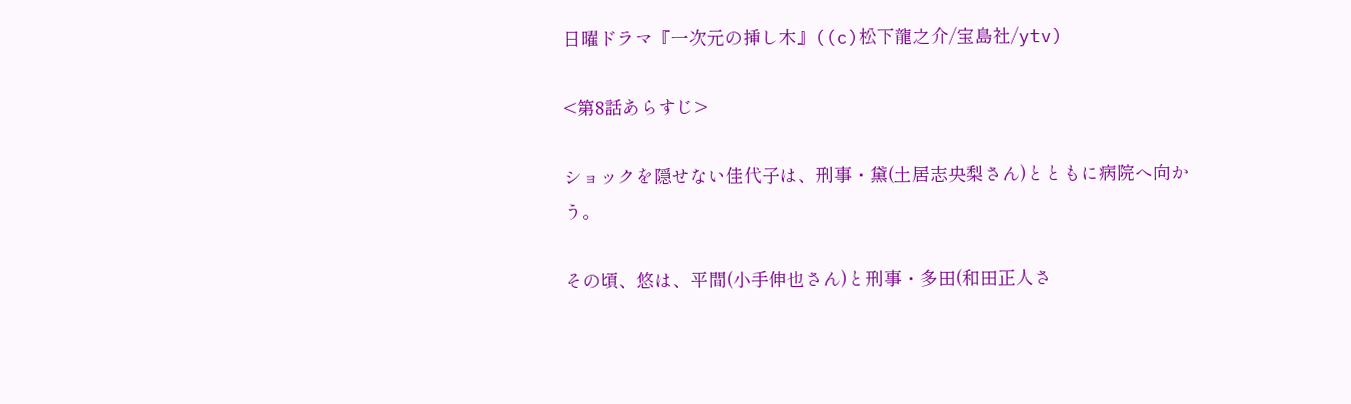日曜ドラマ『一次元の挿し木』((c)松下龍之介/宝島社/ytv)

<第8話あらすじ>

ショックを隠せない佳代子は、刑事・黛(土居志央梨さん)とともに病院へ向かう。

その頃、悠は、平間(小手伸也さん)と刑事・多田(和田正人さ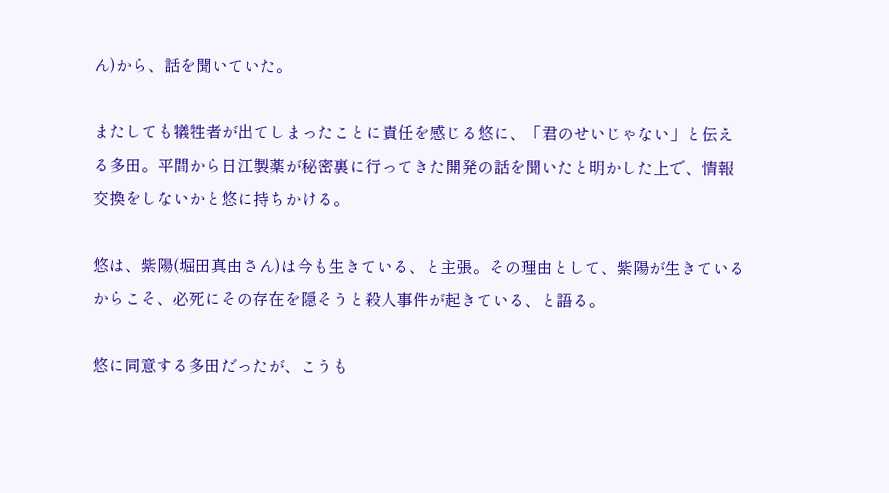ん)から、話を聞いていた。

またしても犠牲者が出てしまったことに責任を感じる悠に、「君のせいじゃない」と伝える多田。平間から日江製薬が秘密裏に行ってきた開発の話を聞いたと明かした上で、情報交換をしないかと悠に持ちかける。

悠は、紫陽(堀田真由さん)は今も生きている、と主張。その理由として、紫陽が生きているからこそ、必死にその存在を隠そうと殺人事件が起きている、と語る。

悠に同意する多田だったが、こうも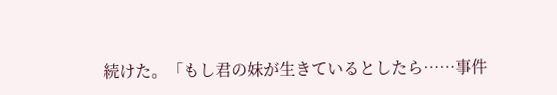続けた。「もし君の妹が生きているとしたら……事件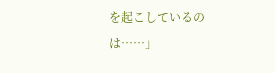を起こしているのは……」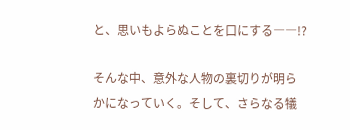と、思いもよらぬことを口にする――!?

そんな中、意外な人物の裏切りが明らかになっていく。そして、さらなる犠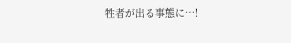牲者が出る事態に…!